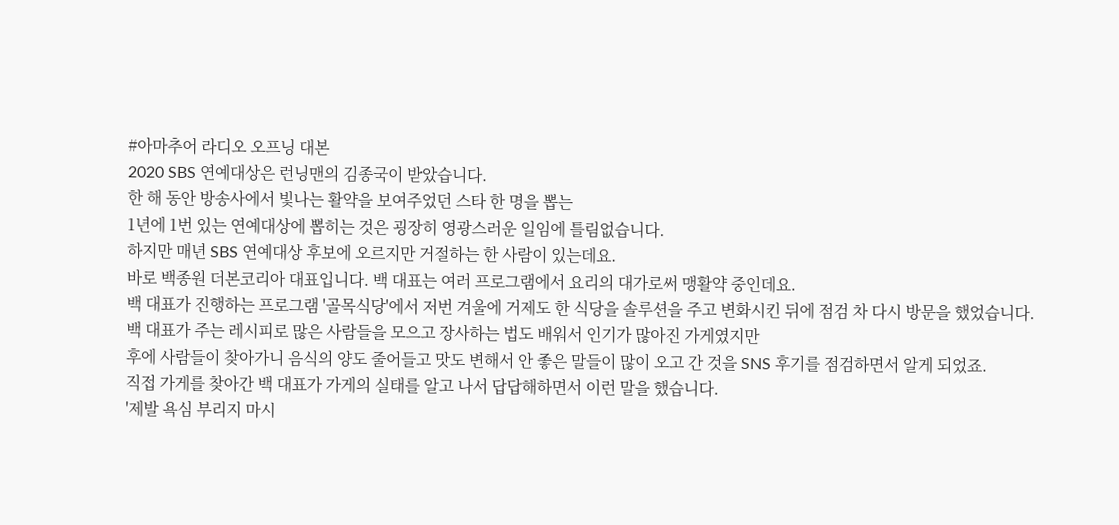#아마추어 라디오 오프닝 대본
2020 SBS 연예대상은 런닝맨의 김종국이 받았습니다.
한 해 동안 방송사에서 빛나는 활약을 보여주었던 스타 한 명을 뽑는
1년에 1번 있는 연예대상에 뽑히는 것은 굉장히 영광스러운 일임에 틀림없습니다.
하지만 매년 SBS 연예대상 후보에 오르지만 거절하는 한 사람이 있는데요.
바로 백종원 더본코리아 대표입니다. 백 대표는 여러 프로그램에서 요리의 대가로써 맹활약 중인데요.
백 대표가 진행하는 프로그램 '골목식당'에서 저번 겨울에 거제도 한 식당을 솔루션을 주고 변화시킨 뒤에 점검 차 다시 방문을 했었습니다.
백 대표가 주는 레시피로 많은 사람들을 모으고 장사하는 법도 배워서 인기가 많아진 가게였지만
후에 사람들이 찾아가니 음식의 양도 줄어들고 맛도 변해서 안 좋은 말들이 많이 오고 간 것을 SNS 후기를 점검하면서 알게 되었죠.
직접 가게를 찾아간 백 대표가 가게의 실태를 알고 나서 답답해하면서 이런 말을 했습니다.
'제발 욕심 부리지 마시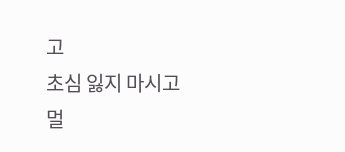고
초심 잃지 마시고
멀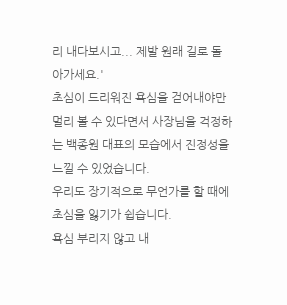리 내다보시고... 제발 원래 길로 돌아가세요.'
초심이 드리워진 욕심을 걷어내야만 멀리 볼 수 있다면서 사장님을 걱정하는 백종원 대표의 모습에서 진정성을 느낄 수 있었습니다.
우리도 장기적으로 무언가를 할 때에 초심을 잃기가 쉽습니다.
욕심 부리지 않고 내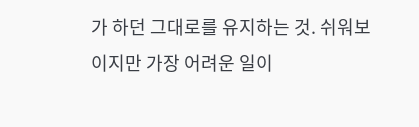가 하던 그대로를 유지하는 것. 쉬워보이지만 가장 어려운 일이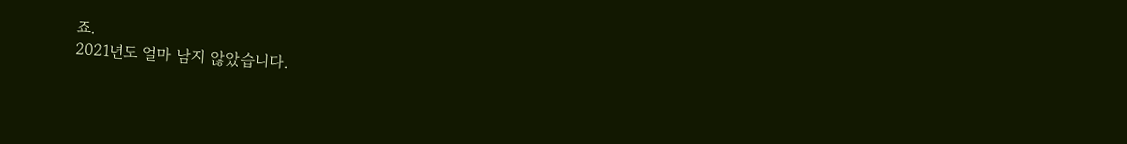죠.
2021년도 얼마 남지 않았습니다.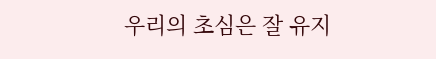우리의 초심은 잘 유지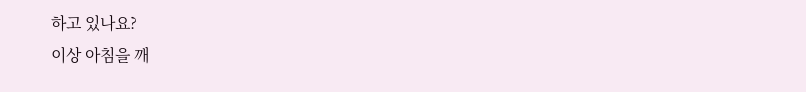하고 있나요?
이상 아침을 깨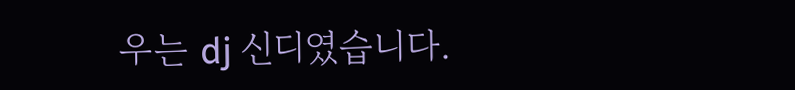우는 dj 신디였습니다.